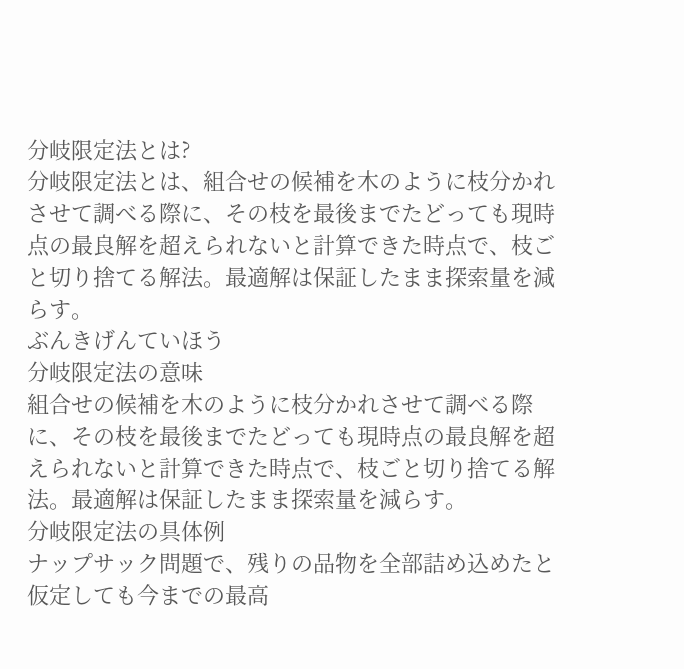分岐限定法とは?
分岐限定法とは、組合せの候補を木のように枝分かれさせて調べる際に、その枝を最後までたどっても現時点の最良解を超えられないと計算できた時点で、枝ごと切り捨てる解法。最適解は保証したまま探索量を減らす。
ぶんきげんていほう
分岐限定法の意味
組合せの候補を木のように枝分かれさせて調べる際に、その枝を最後までたどっても現時点の最良解を超えられないと計算できた時点で、枝ごと切り捨てる解法。最適解は保証したまま探索量を減らす。
分岐限定法の具体例
ナップサック問題で、残りの品物を全部詰め込めたと仮定しても今までの最高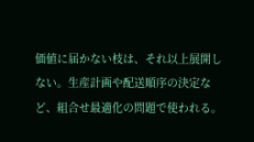価値に届かない枝は、それ以上展開しない。生産計画や配送順序の決定など、組合せ最適化の問題で使われる。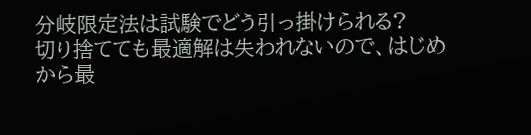分岐限定法は試験でどう引っ掛けられる?
切り捨てても最適解は失われないので、はじめから最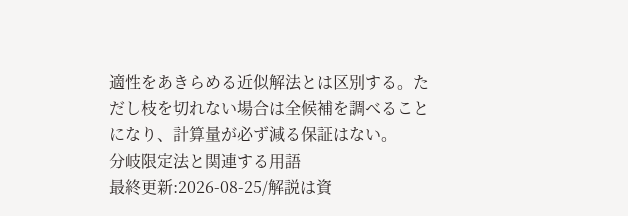適性をあきらめる近似解法とは区別する。ただし枝を切れない場合は全候補を調べることになり、計算量が必ず減る保証はない。
分岐限定法と関連する用語
最終更新:2026-08-25/解説は資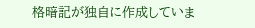格暗記が独自に作成していま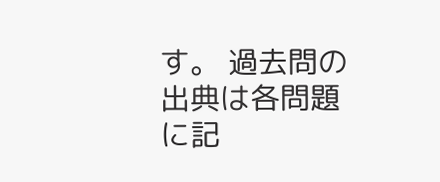す。 過去問の出典は各問題に記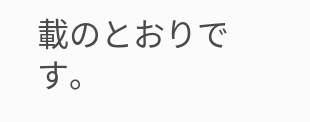載のとおりです。